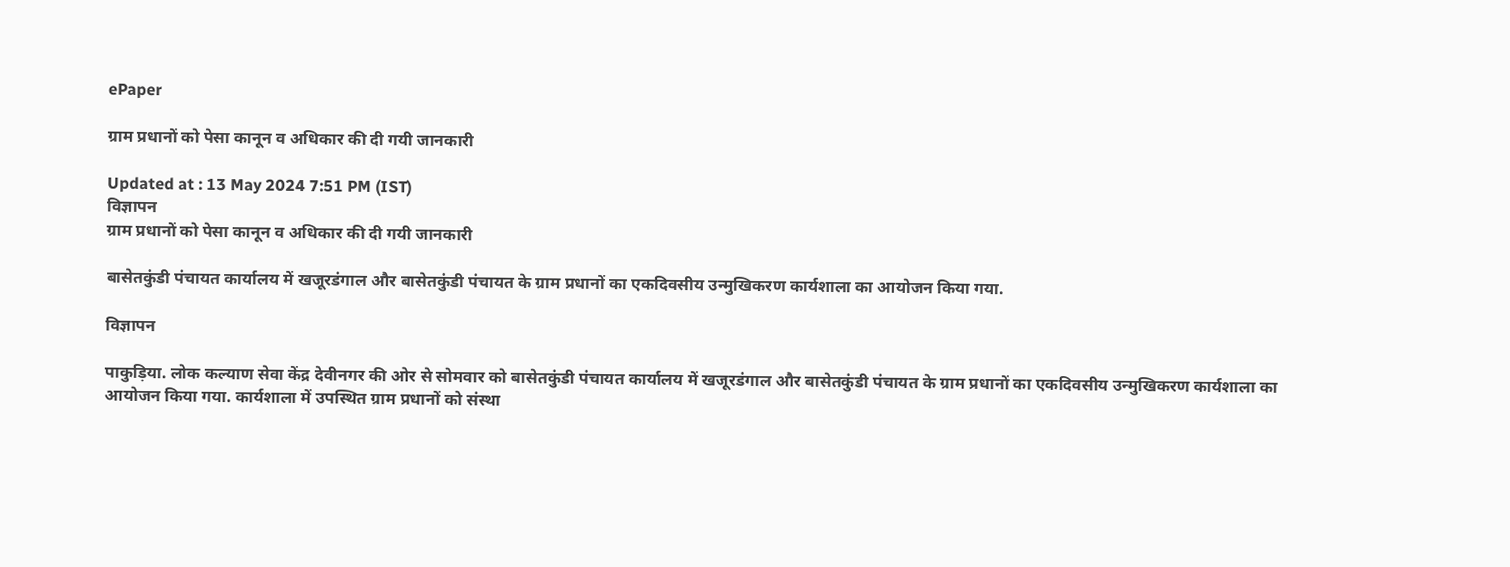ePaper

ग्राम प्रधानों को पेसा कानून व अधिकार की दी गयी जानकारी

Updated at : 13 May 2024 7:51 PM (IST)
विज्ञापन
ग्राम प्रधानों को पेसा कानून व अधिकार की दी गयी जानकारी

बासेतकुंडी पंचायत कार्यालय में खजूरडंगाल और बासेतकुंडी पंचायत के ग्राम प्रधानों का एकदिवसीय उन्मुखिकरण कार्यशाला का आयोजन किया गया.

विज्ञापन

पाकुड़िया. लोक कल्याण सेवा केंद्र देवीनगर की ओर से सोमवार को बासेतकुंडी पंचायत कार्यालय में खजूरडंगाल और बासेतकुंडी पंचायत के ग्राम प्रधानों का एकदिवसीय उन्मुखिकरण कार्यशाला का आयोजन किया गया. कार्यशाला में उपस्थित ग्राम प्रधानों को संस्था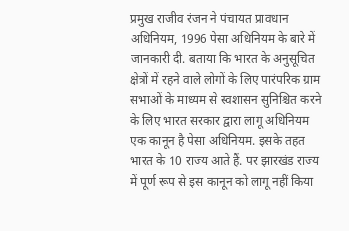प्रमुख राजीव रंजन ने पंचायत प्रावधान अधिनियम, 1996 पेसा अधिनियम के बारे में जानकारी दी. बताया कि भारत के अनुसूचित क्षेत्रों में रहने वाले लोगों के लिए पारंपरिक ग्राम सभाओं के माध्यम से स्वशासन सुनिश्चित करने के लिए भारत सरकार द्वारा लागू अधिनियम एक कानून है पेसा अधिनियम. इसके तहत भारत के 10 राज्य आते हैं. पर झारखंड राज्य में पूर्ण रूप से इस कानून को लागू नहीं किया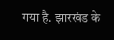गया है. झारखंड के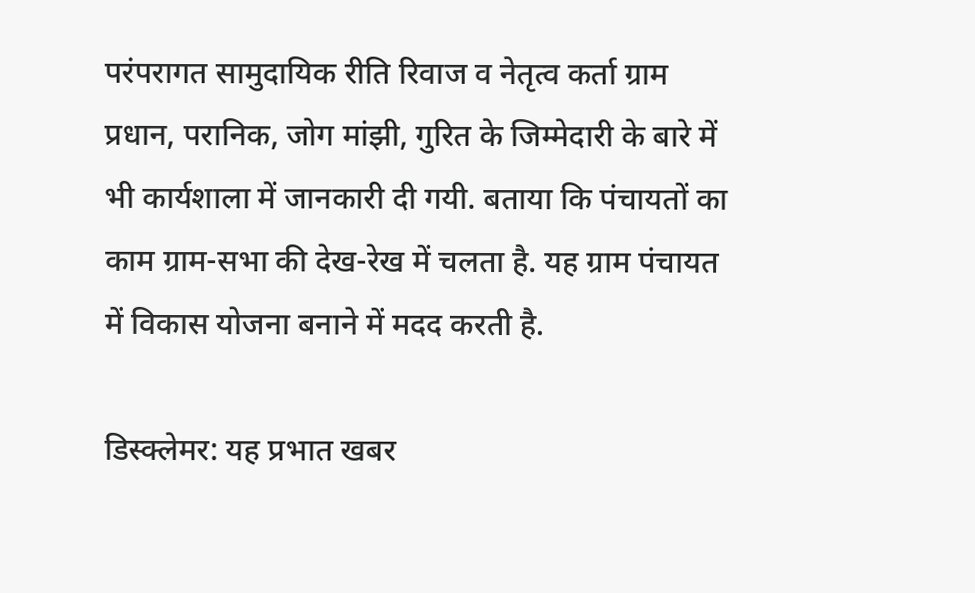परंपरागत सामुदायिक रीति रिवाज व नेतृत्व कर्ता ग्राम प्रधान, परानिक, जोग मांझी, गुरित के जिम्मेदारी के बारे में भी कार्यशाला में जानकारी दी गयी. बताया कि पंचायतों का काम ग्राम-सभा की देख-रेख में चलता है. यह ग्राम पंचायत में विकास योजना बनाने में मदद करती है.

डिस्क्लेमर: यह प्रभात खबर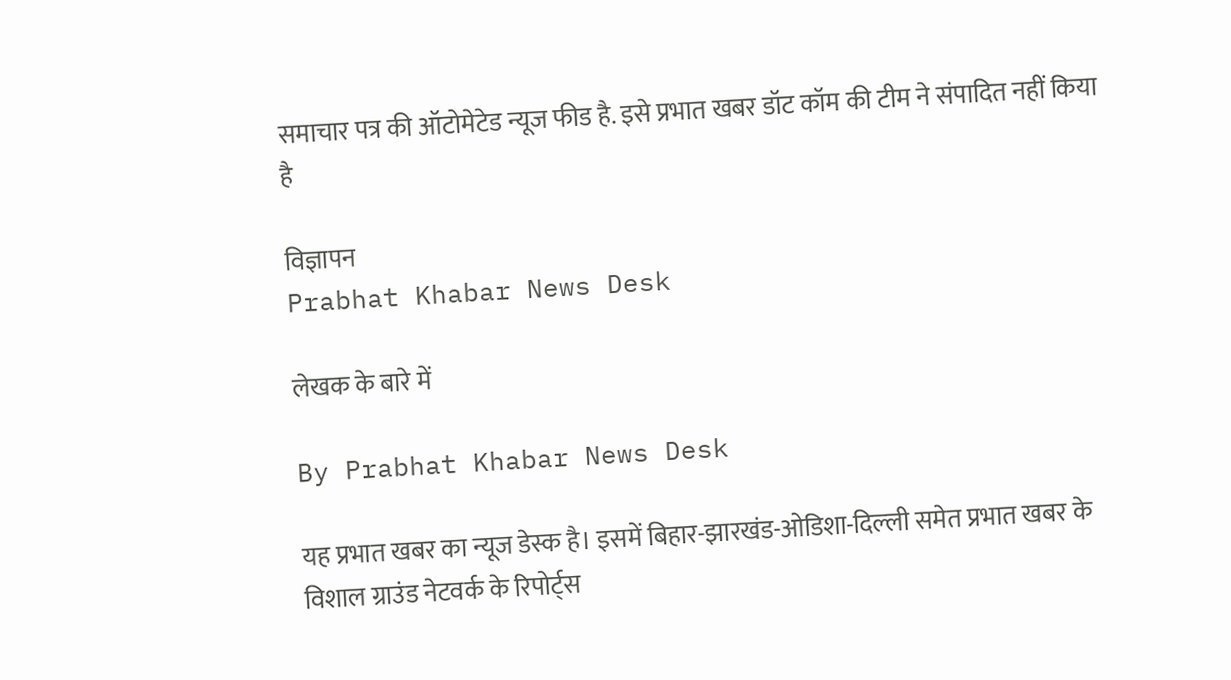समाचार पत्र की ऑटोमेटेड न्यूज फीड है. इसे प्रभात खबर डॉट कॉम की टीम ने संपादित नहीं किया है

विज्ञापन
Prabhat Khabar News Desk

लेखक के बारे में

By Prabhat Khabar News Desk

यह प्रभात खबर का न्यूज डेस्क है। इसमें बिहार-झारखंड-ओडिशा-दिल्‍ली समेत प्रभात खबर के विशाल ग्राउंड नेटवर्क के रिपोर्ट्स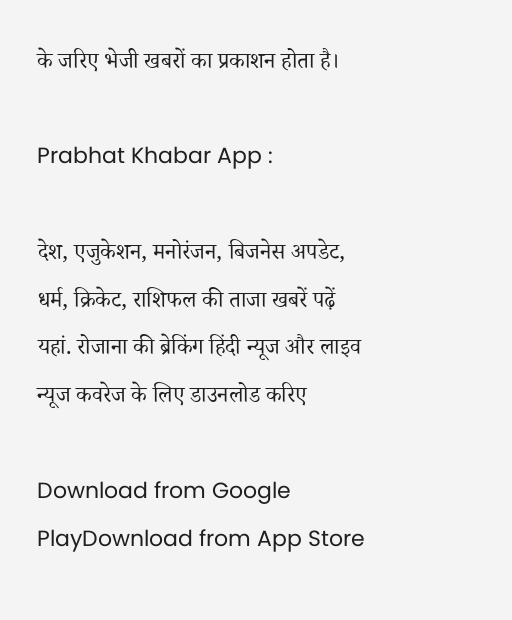के जरिए भेजी खबरों का प्रकाशन होता है।

Prabhat Khabar App :

देश, एजुकेशन, मनोरंजन, बिजनेस अपडेट, धर्म, क्रिकेट, राशिफल की ताजा खबरें पढ़ें यहां. रोजाना की ब्रेकिंग हिंदी न्यूज और लाइव न्यूज कवरेज के लिए डाउनलोड करिए

Download from Google PlayDownload from App Store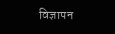विज्ञापन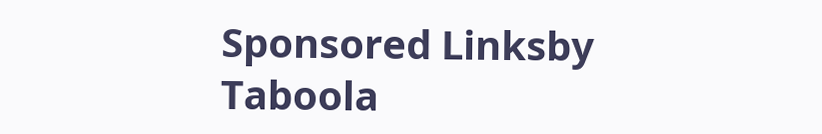Sponsored Linksby Taboola